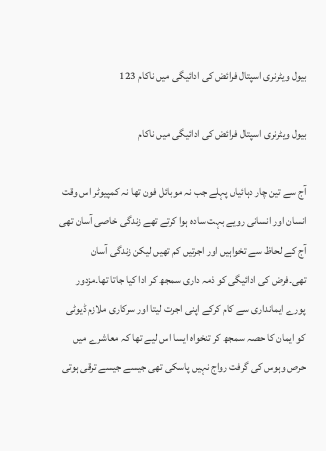بیول ویٹرنری اسپتال فرائض کی ادائیگی میں ناکام 123

بیول ویٹرنری اسپتال فرائض کی ادائیگی میں ناکام

آج سے تین چار دہائیاں پہلے جب نہ موبائل فون تھا نہ کمپیوٹر اس وقت انسان اور انسانی رویے بہت سادہ ہوا کرتے تھے زندگی خاصی آسان تھی آج کے لحاظ سے تخواہیں اور اجرتیں کم تھیں لیکن زندگی آسان تھی۔فرض کی ادائیگی کو ذمہ داری سمجھ کر ادا کیا جاتا تھا۔مزدور پورے ایمانداری سے کام کرکے اپنی اجرت لیتا اور سرکاری ملازم ڈیوٹی کو ایمان کا حصہ سمجھ کر تنخواہ ایسا اس لیے تھا کہ معاشرے میں حرص وہوس کی گرفت رواج نہیں پاسکی تھی جیسے جیسے ترقی ہوتی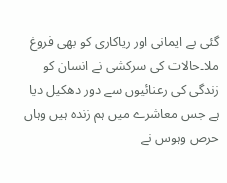گئی بے ایمانی اور ریاکاری کو بھی فروغ ملا۔حالات کی سرکشی نے انسان کو زندگی کی رعنائیوں سے دور دھکیل دیا ہے جس معاشرے میں ہم زندہ ہیں وہاں حرص وہوس نے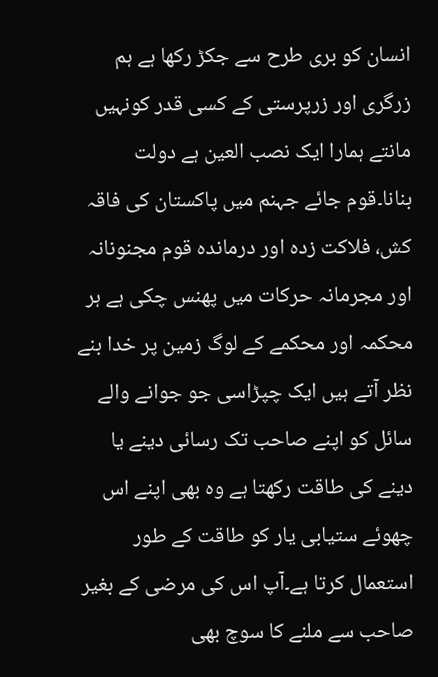انسان کو بری طرح سے جکڑ رکھا ہے ہم زرگری اور زرپرستی کے کسی قدر کونہیں مانتے ہمارا ایک نصب العین ہے دولت بنانا۔قوم جائے جہنم میں پاکستان کی فاقہ کش، فلاکت زدہ اور درماندہ قوم مجنونانہ اور مجرمانہ حرکات میں پھنس چکی ہے ہر محکمہ اور محکمے کے لوگ زمین پر خدا بنے نظر آتے ہیں ایک چپڑاسی جو جوانے والے سائل کو اپنے صاحب تک رسائی دینے یا دینے کی طاقت رکھتا ہے وہ بھی اپنے اس چھوئے ستیابی یار کو طاقت کے طور استعمال کرتا ہے۔آپ اس کی مرضی کے بغیر صاحب سے ملنے کا سوچ بھی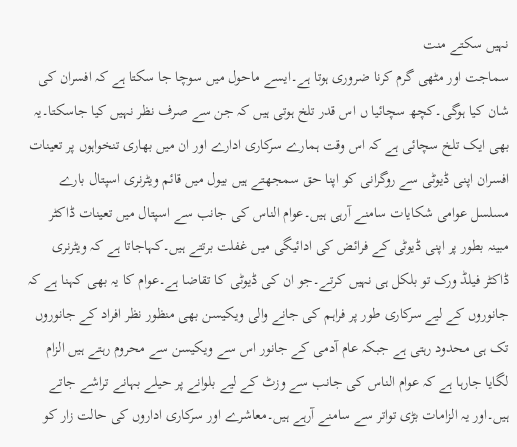نہیں سکتے منت
سماجت اور مٹھی گرم کرنا ضروری ہوتا ہے۔ایسے ماحول میں سوچا جا سکتا ہے کہ افسران کی شان کیا ہوگی۔کچھ سچائیا ں اس قدر تلخ ہوتی ہیں کہ جن سے صرف نظر نہیں کیا جاسکتا۔یہ بھی ایک تلخ سچائی ہے کہ اس وقت ہمارے سرکاری ادارے اور ان میں بھاری تنخواہوں پر تعینات افسران اپنی ڈیوٹی سے روگرانی کو اپنا حق سمجھتے ہیں بیول میں قائم ویٹرنری اسپتال بارے مسلسل عوامی شکایات سامنے آرہی ہیں۔عوام الناس کی جانب سے اسپتال میں تعینات ڈاکٹر مبینہ بطور پر اپنی ڈیوٹی کے فرائض کی ادائیگی میں غفلت برتتے ہیں۔کہاجاتا ہے کہ ویٹرنری ڈاکٹر فیلڈ ورک تو بلکل ہی نہیں کرتے۔جو ان کی ڈیوٹی کا تقاضا ہے۔عوام کا یہ بھی کہنا ہے کہ جانوروں کے لیے سرکاری طور پر فراہم کی جانے والی ویکیسن بھی منظور نظر افراد کے جانوروں تک ہی محدود رہتی ہے جبکہ عام آدمی کے جانور اس سے ویکیسن سے محروم رہتے ہیں الزام لگایا جارہا ہے کہ عوام الناس کی جانب سے وزٹ کے لیے بلوانے پر حیلے بہانے تراشے جاتے ہیں۔اور یہ الزامات بڑی تواتر سے سامنے آرہے ہیں۔معاشرے اور سرکاری اداروں کی حالت زار کو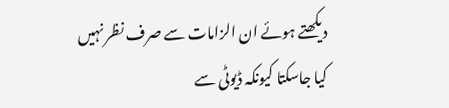دیکھتے ہوئے ان الزامات سے صرف نظر نہیں کیا جاسکتا کیونکہ ڈیوٹی سے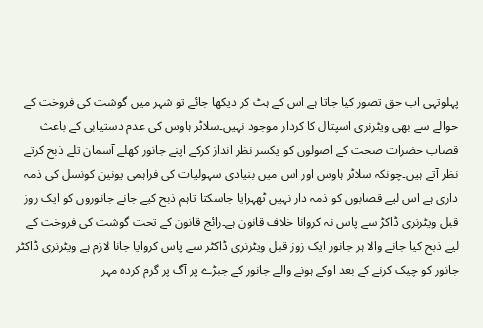پہلوتہی اب حق تصور کیا جاتا ہے اس کے ہٹ کر دیکھا جائے تو شہر میں گوشت کی فروخت کے حوالے سے بھی ویٹرنری اسپتال کا کردار موجود نہیں۔سلاٹر ہاوس کی عدم دستیابی کے باعث قصاب حضرات صحت کے اصولوں کو یکسر نظر انداز کرکے اپنے جانور کھلے آسمان تلے ذبح کرتے نظر آتے ہیں۔چونکہ سلاٹر ہاوس اور اس میں بنیادی سہولیات کی فراہمی یونین کونسل کی ذمہ داری ہے اس لیے قصابوں کو ذمہ دار نہیں ٹھہرایا جاسکتا تاہم ذبح کیے جانے جانوروں کو ایک روز قبل ویٹرنری ڈاکڑ سے پاس نہ کروانا خلاف قانون ہے۔رائج قانون کے تحت گوشت کی فروخت کے لیے ذبح کیا جانے والا ہر جانور ایک زوز قبل ویٹرنری ڈاکٹر سے پاس کروایا جانا لازم ہے ویٹرنری ڈاکٹر جانور کو چیک کرنے کے بعد اوکے ہونے والے جانور کے جبڑے پر آگ پر گرم کردہ مہر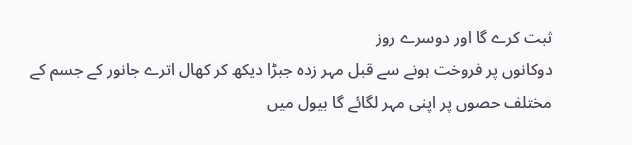ثبت کرے گا اور دوسرے روز
دوکانوں پر فروخت ہونے سے قبل مہر زدہ جبڑا دیکھ کر کھال اترے جانور کے جسم کے مختلف حصوں پر اپنی مہر لگائے گا بیول میں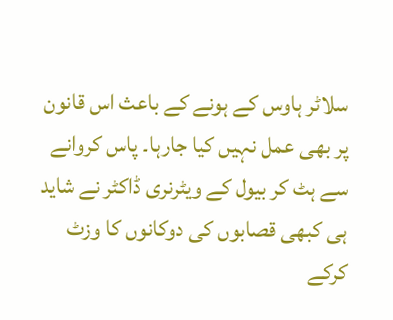سلاٹر ہاوس کے ہونے کے باعث اس قانون پر بھی عمل نہیں کیا جارہا۔ پاس کروانے سے ہٹ کر بیول کے ویٹرنری ڈاکٹر نے شاید ہی کبھی قصابوں کی دوکانوں کا وزٹ کرکے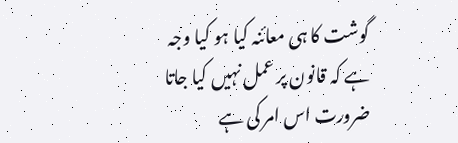گوشت کا ہی معائنہ کیا ہو کیا وجہ ہے کہ قانون پر عمل نہیں کیا جاتا ضرورت اس امر کی ہے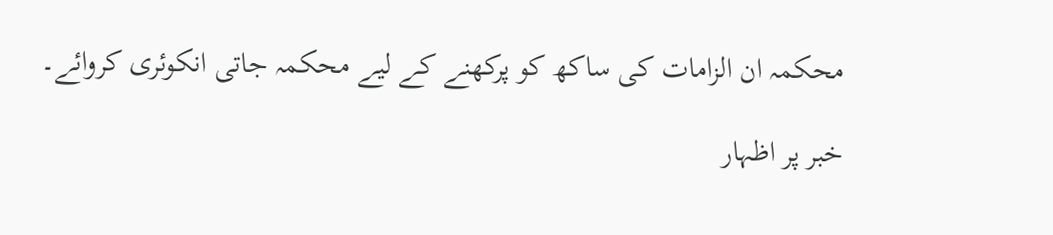محکمہ ان الزامات کی ساکھ کو پرکھنے کے لیے محکمہ جاتی انکوئری کروائے۔

خبر پر اظہار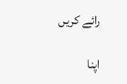رائے کریں

اپنا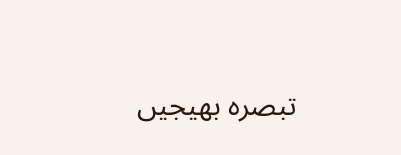تبصرہ بھیجیں